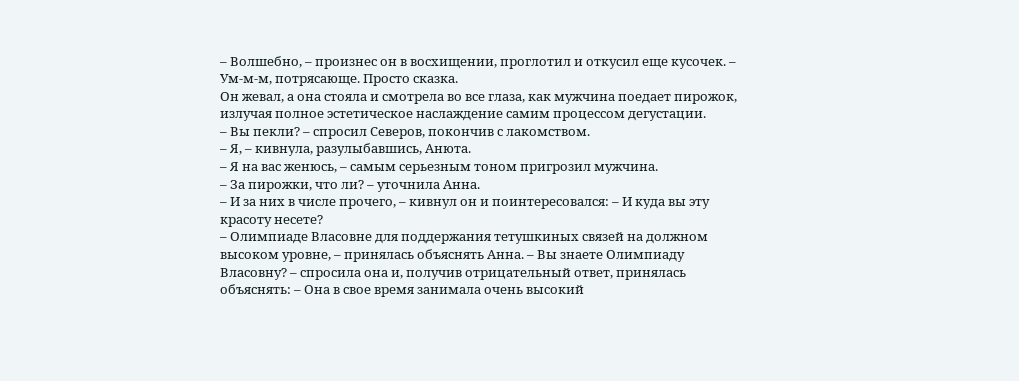– Волшебно, – произнес он в восхищении, проглотил и откусил еще кусочек. – Ум-м-м, потрясающе. Просто сказка.
Он жевал, а она стояла и смотрела во все глаза, как мужчина поедает пирожок, излучая полное эстетическое наслаждение самим процессом дегустации.
– Вы пекли? – спросил Северов, покончив с лакомством.
– Я, – кивнула, разулыбавшись, Анюта.
– Я на вас женюсь, – самым серьезным тоном пригрозил мужчина.
– За пирожки, что ли? – уточнила Анна.
– И за них в числе прочего, – кивнул он и поинтересовался: – И куда вы эту красоту несете?
– Олимпиаде Власовне для поддержания тетушкиных связей на должном высоком уровне, – принялась объяснять Анна. – Вы знаете Олимпиаду Власовну? – спросила она и, получив отрицательный ответ, принялась объяснять: – Она в свое время занимала очень высокий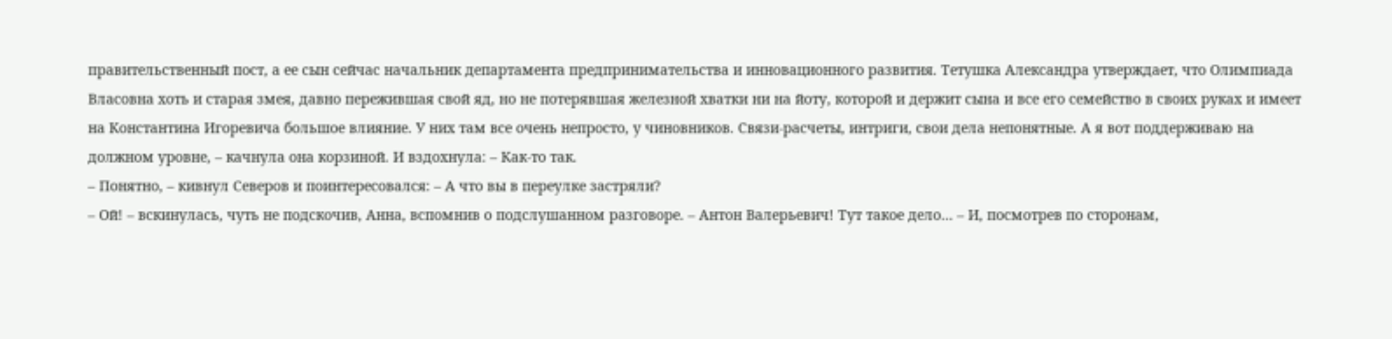правительственный пост, а ее сын сейчас начальник департамента предпринимательства и инновационного развития. Тетушка Александра утверждает, что Олимпиада Власовна хоть и старая змея, давно пережившая свой яд, но не потерявшая железной хватки ни на йоту, которой и держит сына и все его семейство в своих руках и имеет на Константина Игоревича большое влияние. У них там все очень непросто, у чиновников. Связи-расчеты, интриги, свои дела непонятные. А я вот поддерживаю на должном уровне, – качнула она корзиной. И вздохнула: – Как-то так.
– Понятно, – кивнул Северов и поинтересовался: – А что вы в переулке застряли?
– Ой! – вскинулась, чуть не подскочив, Анна, вспомнив о подслушанном разговоре. – Антон Валерьевич! Тут такое дело… – И, посмотрев по сторонам,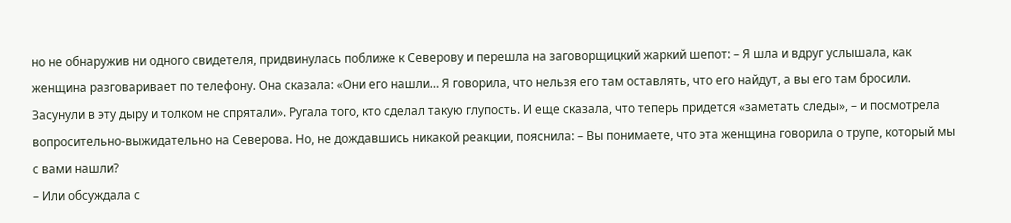но не обнаружив ни одного свидетеля, придвинулась поближе к Северову и перешла на заговорщицкий жаркий шепот: – Я шла и вдруг услышала, как женщина разговаривает по телефону. Она сказала: «Они его нашли… Я говорила, что нельзя его там оставлять, что его найдут, а вы его там бросили. Засунули в эту дыру и толком не спрятали». Ругала того, кто сделал такую глупость. И еще сказала, что теперь придется «заметать следы», – и посмотрела вопросительно-выжидательно на Северова. Но, не дождавшись никакой реакции, пояснила: – Вы понимаете, что эта женщина говорила о трупе, который мы с вами нашли?
– Или обсуждала с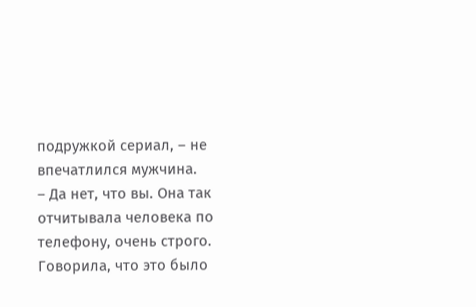подружкой сериал, – не впечатлился мужчина.
– Да нет, что вы. Она так отчитывала человека по телефону, очень строго. Говорила, что это было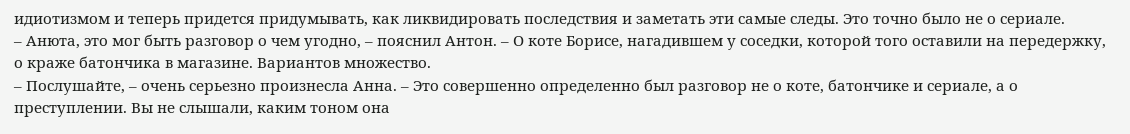идиотизмом и теперь придется придумывать, как ликвидировать последствия и заметать эти самые следы. Это точно было не о сериале.
– Анюта, это мог быть разговор о чем угодно, – пояснил Антон. – О коте Борисе, нагадившем у соседки, которой того оставили на передержку, о краже батончика в магазине. Вариантов множество.
– Послушайте, – очень серьезно произнесла Анна. – Это совершенно определенно был разговор не о коте, батончике и сериале, а о преступлении. Вы не слышали, каким тоном она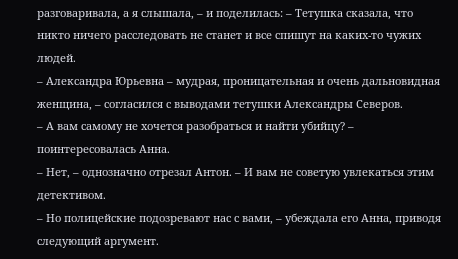разговаривала, а я слышала, – и поделилась: – Тетушка сказала, что никто ничего расследовать не станет и все спишут на каких-то чужих людей.
– Александра Юрьевна – мудрая, проницательная и очень дальновидная женщина, – согласился с выводами тетушки Александры Северов.
– А вам самому не хочется разобраться и найти убийцу? – поинтересовалась Анна.
– Нет, – однозначно отрезал Антон. – И вам не советую увлекаться этим детективом.
– Но полицейские подозревают нас с вами, – убеждала его Анна, приводя следующий аргумент.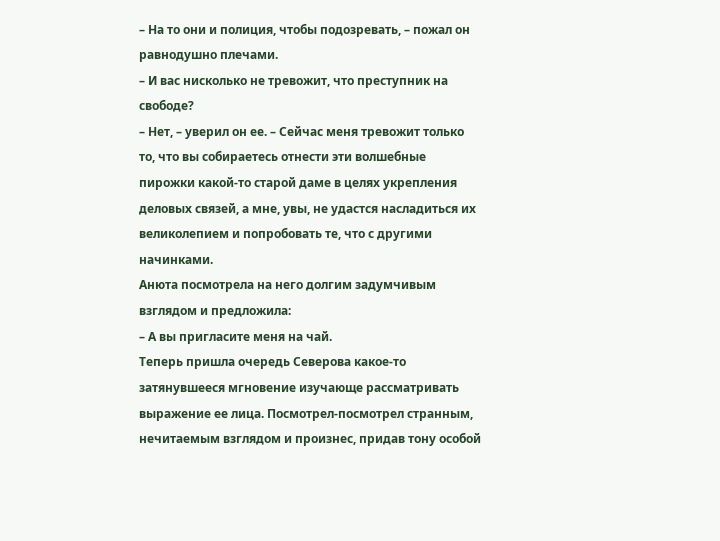– На то они и полиция, чтобы подозревать, – пожал он равнодушно плечами.
– И вас нисколько не тревожит, что преступник на свободе?
– Нет, – уверил он ее. – Сейчас меня тревожит только то, что вы собираетесь отнести эти волшебные пирожки какой-то старой даме в целях укрепления деловых связей, а мне, увы, не удастся насладиться их великолепием и попробовать те, что с другими начинками.
Анюта посмотрела на него долгим задумчивым взглядом и предложила:
– А вы пригласите меня на чай.
Теперь пришла очередь Северова какое-то затянувшееся мгновение изучающе рассматривать выражение ее лица. Посмотрел-посмотрел странным, нечитаемым взглядом и произнес, придав тону особой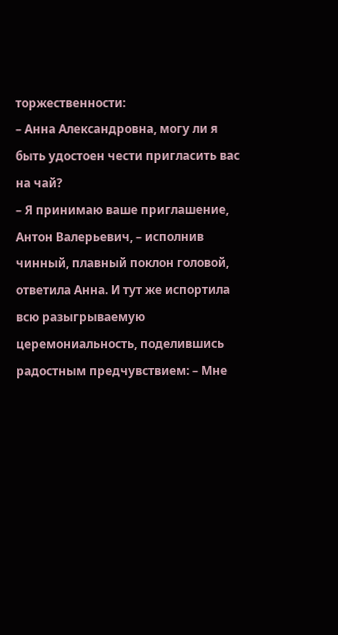торжественности:
– Анна Александровна, могу ли я быть удостоен чести пригласить вас на чай?
– Я принимаю ваше приглашение, Антон Валерьевич, – исполнив чинный, плавный поклон головой, ответила Анна. И тут же испортила всю разыгрываемую церемониальность, поделившись радостным предчувствием: – Мне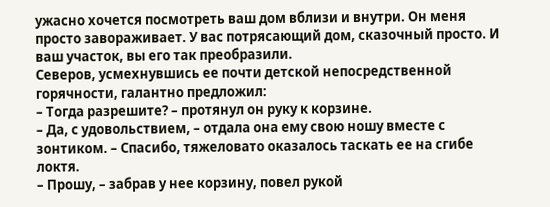ужасно хочется посмотреть ваш дом вблизи и внутри. Он меня просто завораживает. У вас потрясающий дом, сказочный просто. И ваш участок, вы его так преобразили.
Северов, усмехнувшись ее почти детской непосредственной горячности, галантно предложил:
– Тогда разрешите? – протянул он руку к корзине.
– Да, с удовольствием, – отдала она ему свою ношу вместе с зонтиком. – Спасибо, тяжеловато оказалось таскать ее на сгибе локтя.
– Прошу, – забрав у нее корзину, повел рукой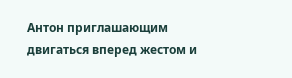Антон приглашающим двигаться вперед жестом и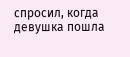спросил, когда девушка пошла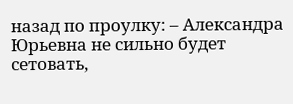назад по проулку: – Александра Юрьевна не сильно будет сетовать,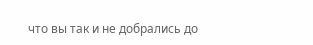что вы так и не добрались до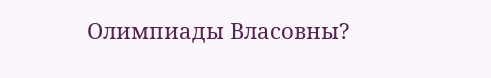Олимпиады Власовны?